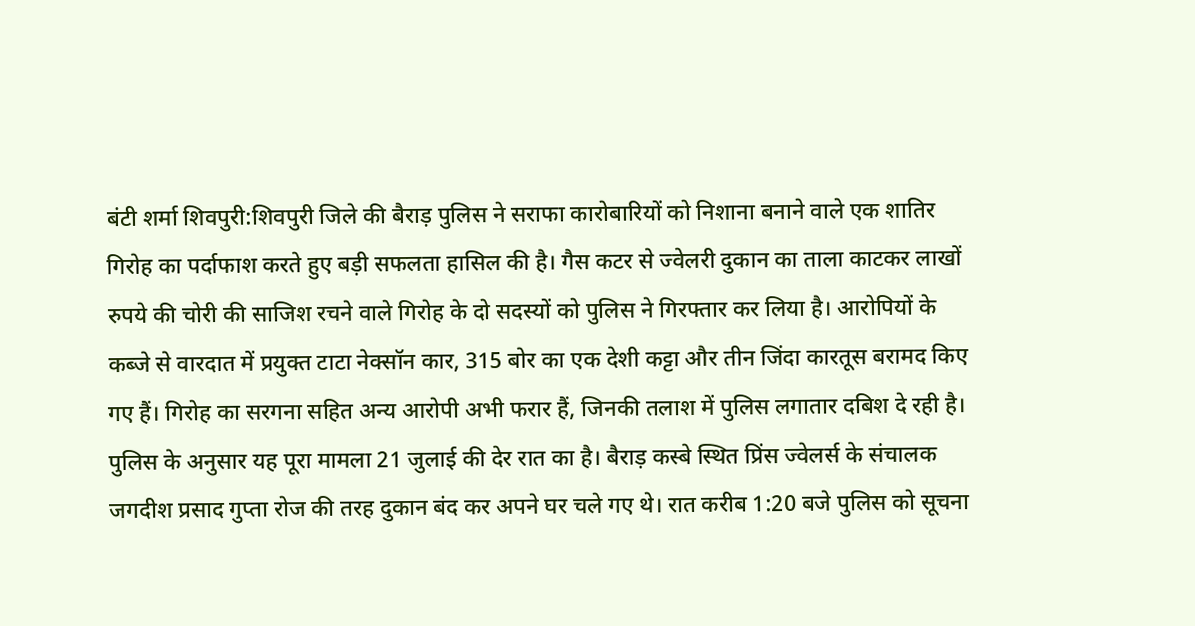बंटी शर्मा शिवपुरी:शिवपुरी जिले की बैराड़ पुलिस ने सराफा कारोबारियों को निशाना बनाने वाले एक शातिर गिरोह का पर्दाफाश करते हुए बड़ी सफलता हासिल की है। गैस कटर से ज्वेलरी दुकान का ताला काटकर लाखों रुपये की चोरी की साजिश रचने वाले गिरोह के दो सदस्यों को पुलिस ने गिरफ्तार कर लिया है। आरोपियों के कब्जे से वारदात में प्रयुक्त टाटा नेक्सॉन कार, 315 बोर का एक देशी कट्टा और तीन जिंदा कारतूस बरामद किए गए हैं। गिरोह का सरगना सहित अन्य आरोपी अभी फरार हैं, जिनकी तलाश में पुलिस लगातार दबिश दे रही है।
पुलिस के अनुसार यह पूरा मामला 21 जुलाई की देर रात का है। बैराड़ कस्बे स्थित प्रिंस ज्वेलर्स के संचालक जगदीश प्रसाद गुप्ता रोज की तरह दुकान बंद कर अपने घर चले गए थे। रात करीब 1:20 बजे पुलिस को सूचना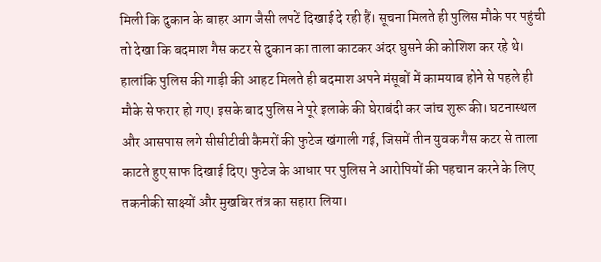मिली कि दुकान के बाहर आग जैसी लपटें दिखाई दे रही हैं। सूचना मिलते ही पुलिस मौके पर पहुंची तो देखा कि बदमाश गैस कटर से दुकान का ताला काटकर अंदर घुसने की कोशिश कर रहे थे।
हालांकि पुलिस की गाड़ी की आहट मिलते ही बदमाश अपने मंसूबों में कामयाब होने से पहले ही मौके से फरार हो गए। इसके बाद पुलिस ने पूरे इलाके की घेराबंदी कर जांच शुरू की। घटनास्थल और आसपास लगे सीसीटीवी कैमरों की फुटेज खंगाली गई, जिसमें तीन युवक गैस कटर से ताला काटते हुए साफ दिखाई दिए। फुटेज के आधार पर पुलिस ने आरोपियों की पहचान करने के लिए तकनीकी साक्ष्यों और मुखबिर तंत्र का सहारा लिया।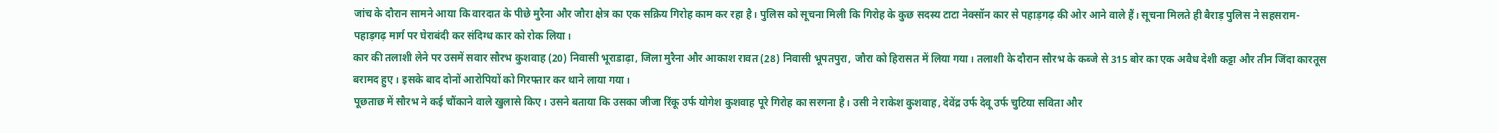जांच के दौरान सामने आया कि वारदात के पीछे मुरैना और जौरा क्षेत्र का एक सक्रिय गिरोह काम कर रहा है। पुलिस को सूचना मिली कि गिरोह के कुछ सदस्य टाटा नेक्सॉन कार से पहाड़गढ़ की ओर आने वाले हैं। सूचना मिलते ही बैराड़ पुलिस ने सहसराम-पहाड़गढ़ मार्ग पर घेराबंदी कर संदिग्ध कार को रोक लिया।
कार की तलाशी लेने पर उसमें सवार सौरभ कुशवाह (20) निवासी भूराडाढ़ा, जिला मुरैना और आकाश रावत (28) निवासी भूपतपुरा, जौरा को हिरासत में लिया गया। तलाशी के दौरान सौरभ के कब्जे से 315 बोर का एक अवैध देशी कट्टा और तीन जिंदा कारतूस बरामद हुए। इसके बाद दोनों आरोपियों को गिरफ्तार कर थाने लाया गया।
पूछताछ में सौरभ ने कई चौंकाने वाले खुलासे किए। उसने बताया कि उसका जीजा रिंकू उर्फ योगेश कुशवाह पूरे गिरोह का सरगना है। उसी ने राकेश कुशवाह, देवेंद्र उर्फ देवू उर्फ चुटिया सविता और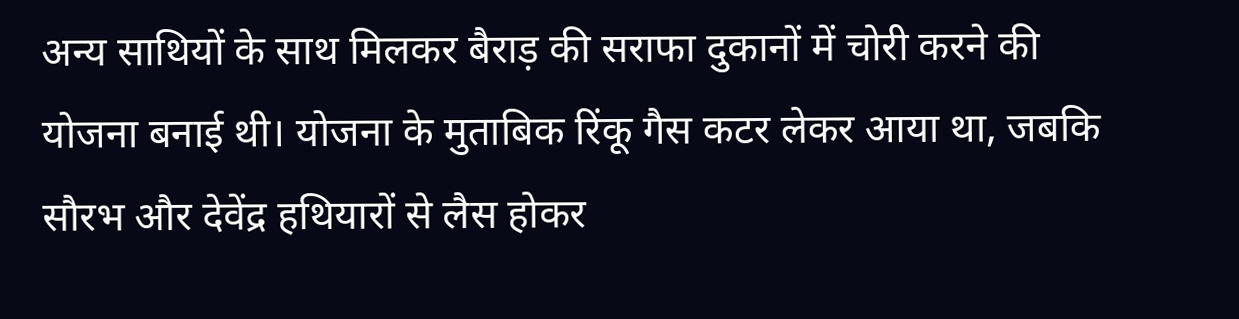अन्य साथियों के साथ मिलकर बैराड़ की सराफा दुकानों में चोरी करने की योजना बनाई थी। योजना के मुताबिक रिंकू गैस कटर लेकर आया था, जबकि सौरभ और देवेंद्र हथियारों से लैस होकर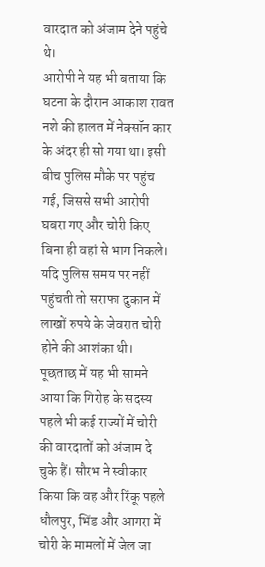वारदात को अंजाम देने पहुंचे थे।
आरोपी ने यह भी बताया कि घटना के दौरान आकाश रावत नशे की हालत में नेक्सॉन कार के अंदर ही सो गया था। इसी बीच पुलिस मौके पर पहुंच गई, जिससे सभी आरोपी घबरा गए और चोरी किए बिना ही वहां से भाग निकले। यदि पुलिस समय पर नहीं पहुंचती तो सराफा दुकान में लाखों रुपये के जेवरात चोरी होने की आशंका थी।
पूछताछ में यह भी सामने आया कि गिरोह के सदस्य पहले भी कई राज्यों में चोरी की वारदातों को अंजाम दे चुके हैं। सौरभ ने स्वीकार किया कि वह और रिंकू पहले धौलपुर, भिंड और आगरा में चोरी के मामलों में जेल जा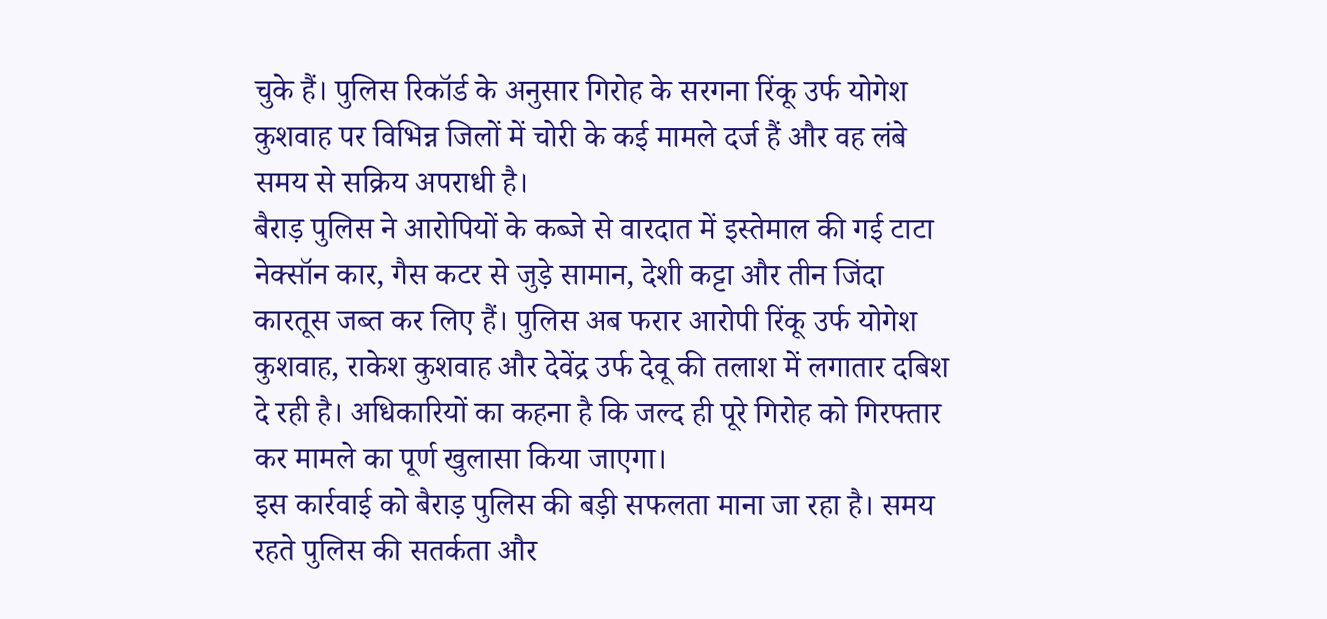चुके हैं। पुलिस रिकॉर्ड के अनुसार गिरोह के सरगना रिंकू उर्फ योगेश कुशवाह पर विभिन्न जिलों में चोरी के कई मामले दर्ज हैं और वह लंबे समय से सक्रिय अपराधी है।
बैराड़ पुलिस ने आरोपियों के कब्जे से वारदात में इस्तेमाल की गई टाटा नेक्सॉन कार, गैस कटर से जुड़े सामान, देशी कट्टा और तीन जिंदा कारतूस जब्त कर लिए हैं। पुलिस अब फरार आरोपी रिंकू उर्फ योगेश कुशवाह, राकेश कुशवाह और देवेंद्र उर्फ देवू की तलाश में लगातार दबिश दे रही है। अधिकारियों का कहना है कि जल्द ही पूरे गिरोह को गिरफ्तार कर मामले का पूर्ण खुलासा किया जाएगा।
इस कार्रवाई को बैराड़ पुलिस की बड़ी सफलता माना जा रहा है। समय रहते पुलिस की सतर्कता और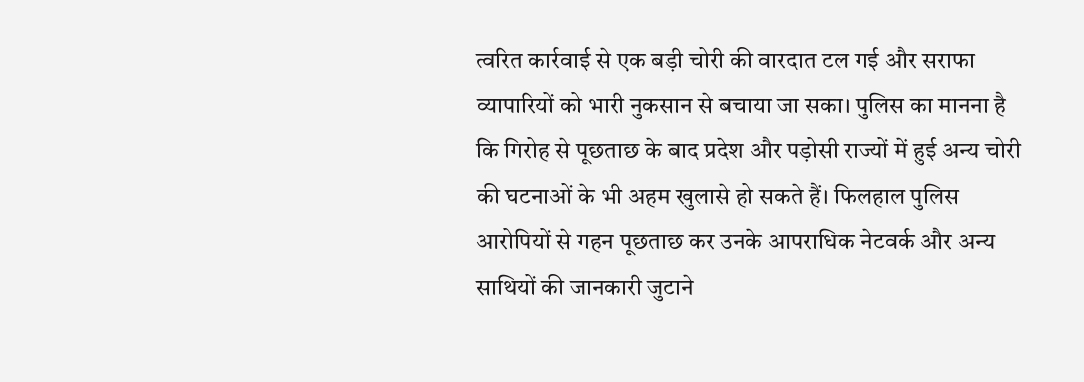त्वरित कार्रवाई से एक बड़ी चोरी की वारदात टल गई और सराफा व्यापारियों को भारी नुकसान से बचाया जा सका। पुलिस का मानना है कि गिरोह से पूछताछ के बाद प्रदेश और पड़ोसी राज्यों में हुई अन्य चोरी की घटनाओं के भी अहम खुलासे हो सकते हैं। फिलहाल पुलिस आरोपियों से गहन पूछताछ कर उनके आपराधिक नेटवर्क और अन्य साथियों की जानकारी जुटाने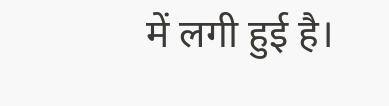में लगी हुई है।